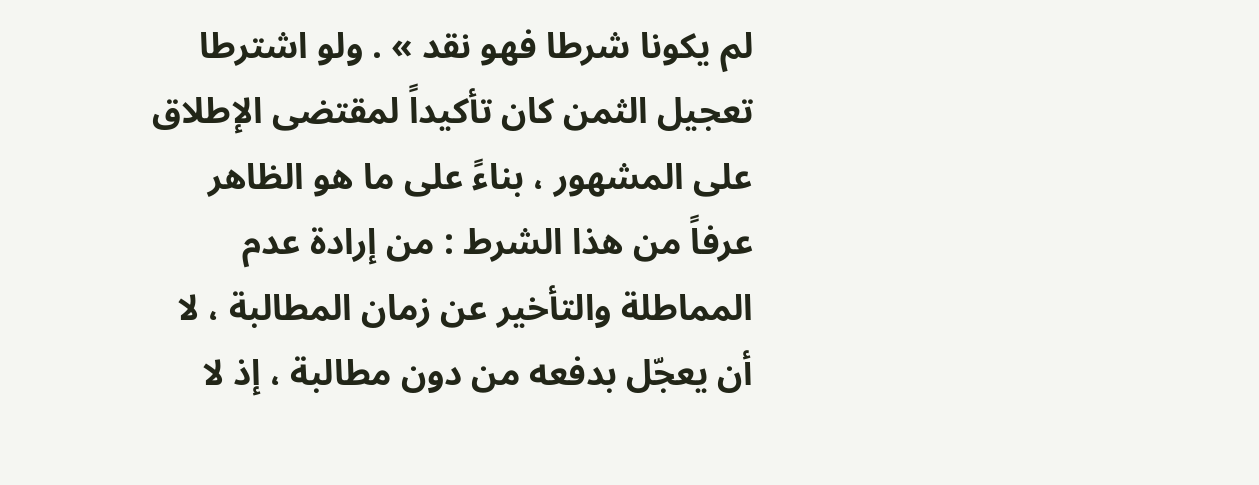لم يكونا شرطا فهو نقد » . ولو اشترطا تعجيل الثمن كان تأكيداً لمقتضى الإطلاق على المشهور ، بناءً على ما هو الظاهر عرفاً من هذا الشرط : من إرادة عدم المماطلة والتأخير عن زمان المطالبة ، لا أن يعجّل بدفعه من دون مطالبة ، إذ لا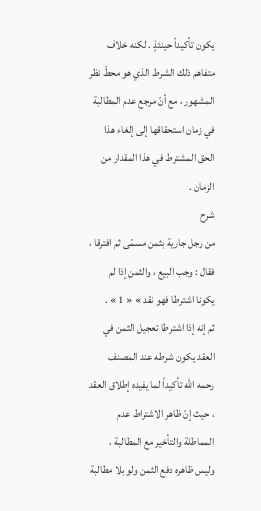يكون تأكيداً حينئذٍ . لكنه خلاف متفاهم ذلك الشرط الذي هو محطّ نظر المشهور ، مع أنّ مرجع عدم المطالبة في زمان استحقاقها إلى إلغاء هذا الحق المشترط في هذا المقدار من الزمان .
شرح
من رجل جارية بثمن مسمّى ثم افترقا ، فقال : وجب البيع ، والثمن إذا لم يكونا اشترطا فهو نقد » « 1 » .
ثم إنه إذا اشترطا تعجيل الثمن في العقد يكون شرطه عند المصنف رحمه الله تأكيداً لما يفيده إطلاق العقد ، حيث إنّ ظاهر الاشتراط عدم المماطلة والتأخير مع المطالبة ، وليس ظاهره دفع الثمن ولو بلا مطالبة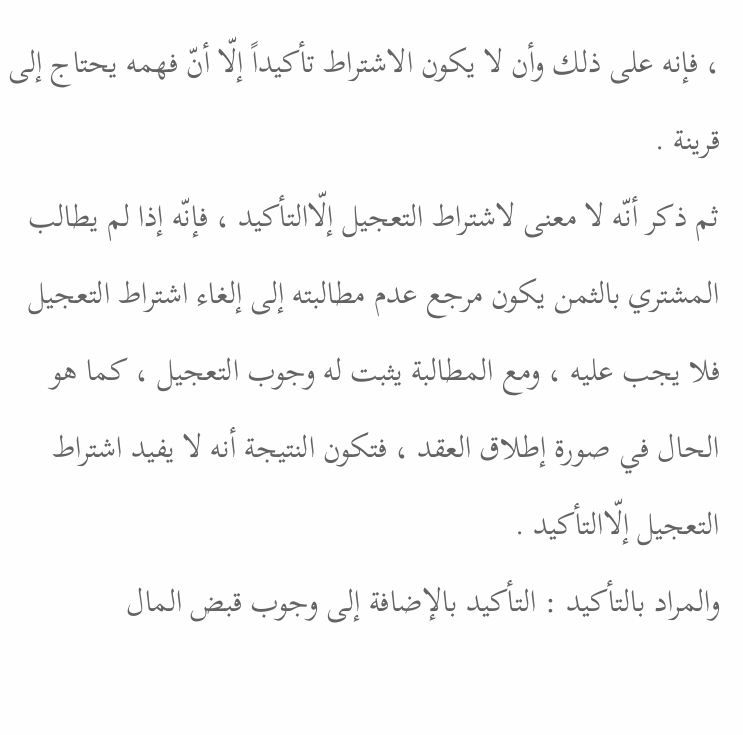، فإنه على ذلك وأن لا يكون الاشتراط تأكيداً إلّا أنّ فهمه يحتاج إلى قرينة .
ثم ذكر أنّه لا معنى لاشتراط التعجيل إلّاالتأكيد ، فإنّه إذا لم يطالب المشتري بالثمن يكون مرجع عدم مطالبته إلى إلغاء اشتراط التعجيل فلا يجب عليه ، ومع المطالبة يثبت له وجوب التعجيل ، كما هو الحال في صورة إطلاق العقد ، فتكون النتيجة أنه لا يفيد اشتراط التعجيل إلّاالتأكيد .
والمراد بالتأكيد : التأكيد بالإضافة إلى وجوب قبض المال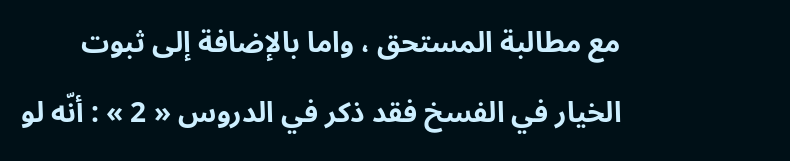مع مطالبة المستحق ، واما بالإضافة إلى ثبوت الخيار في الفسخ فقد ذكر في الدروس « 2 » : أنّه لو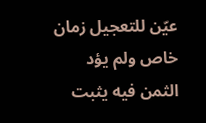عيّن للتعجيل زمان خاص ولم يؤد الثمن فيه يثبت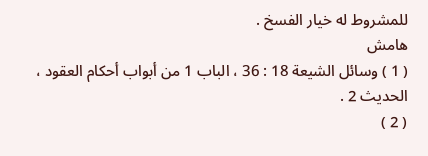للمشروط له خيار الفسخ .
هامش
( 1 ) وسائل الشيعة 18 : 36 ، الباب 1 من أبواب أحكام العقود ، الحديث 2 .
( 2 )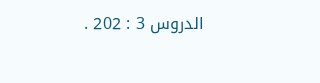الدروس 3 : 202 .